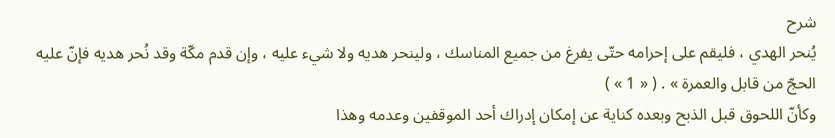شرح
يُنحر الهدي ، فليقم على إحرامه حتّى يفرغ من جميع المناسك ، ولينحر هديه ولا شيء عليه ، وإن قدم مكّة وقد نُحر هديه فإنّ عليه الحجّ من قابل والعمرة » . ( « 1 » )
وكأنّ اللحوق قبل الذبح وبعده كناية عن إمكان إدراك أحد الموقفين وعدمه وهذا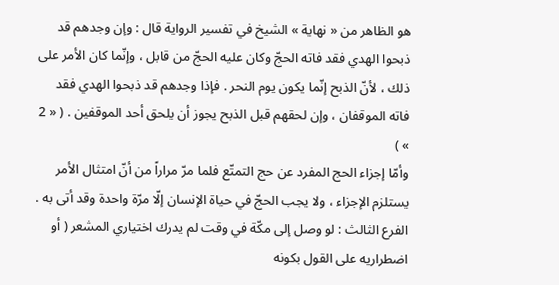هو الظاهر من « نهاية » الشيخ في تفسير الرواية قال : وإن وجدهم قد ذبحوا الهدي فقد فاته الحجّ وكان عليه الحجّ من قابل ، وإنّما كان الأمر على ذلك ، لأنّ الذبح إنّما يكون يوم النحر . فإذا وجدهم قد ذبحوا الهدي فقد فاته الموقفان ، وإن لحقهم قبل الذبح يجوز أن يلحق أحد الموقفين . ( « 2 » )
وأمّا إجزاء الحج المفرد عن حج التمتّع فلما مرّ مراراً من أنّ امتثال الأمر يستلزم الإجزاء ، ولا يجب الحجّ في حياة الإنسان إلّا مرّة واحدة وقد أتى به .
الفرع الثالث : لو وصل إلى مكّة في وقت لم يدرك اختياري المشعر ( أو اضطراريه على القول بكونه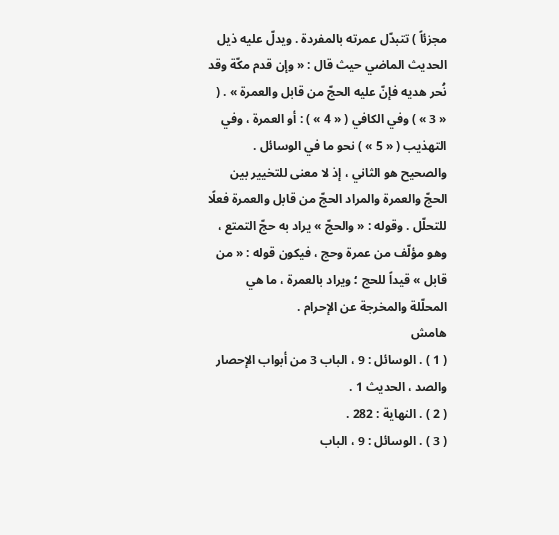مجزئاً ) تتبدّل عمرته بالمفردة . ويدلّ عليه ذيل الحديث الماضي حيث قال : « وإن قدم مكّة وقد نُحر هديه فإنّ عليه الحجّ من قابل والعمرة » . ( « 3 » ) وفي الكافي ( « 4 » ) : أو العمرة ، وفي التهذيب ( « 5 » ) نحو ما في الوسائل . والصحيح هو الثاني ، إذ لا معنى للتخيير بين الحجّ والعمرة والمراد الحجّ من قابل والعمرة فعلًا للتحلّل . وقوله : « والحجّ » يراد به حجّ التمتع ، وهو مؤلّف من عمرة وحج ، فيكون قوله : « من قابل » قيداً للحج ؛ ويراد بالعمرة ، ما هي المحلّلة والمخرجة عن الإحرام .
هامش
( 1 ) . الوسائل : 9 ، الباب 3 من أبواب الإحصار والصد ، الحديث 1 .
( 2 ) . النهاية : 282 .
( 3 ) . الوسائل : 9 ، الباب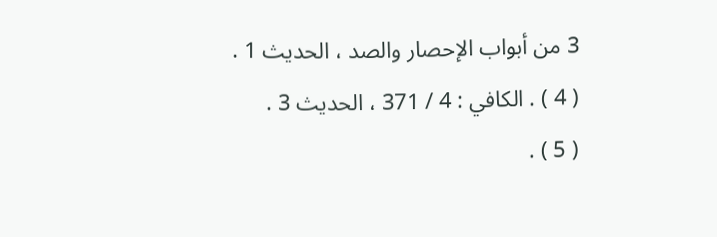3 من أبواب الإحصار والصد ، الحديث 1 .
( 4 ) . الكافي : 4 / 371 ، الحديث 3 .
( 5 ) .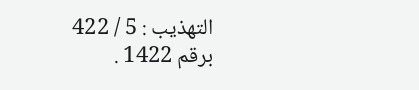التهذيب : 5 / 422 برقم 1422 .